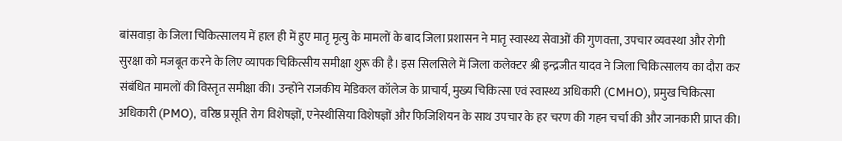बांसवाड़ा के जिला चिकित्सालय में हाल ही में हुए मातृ मृत्यु के मामलों के बाद जिला प्रशासन ने मातृ स्वास्थ्य सेवाओं की गुणवत्ता, उपचार व्यवस्था और रोगी सुरक्षा को मजबूत करने के लिए व्यापक चिकित्सीय समीक्षा शुरू की है। इस सिलसिले में जिला कलेक्टर श्री इन्द्रजीत यादव ने जिला चिकित्सालय का दौरा कर संबंधित मामलों की विस्तृत समीक्षा की। उन्होंने राजकीय मेडिकल कॉलेज के प्राचार्य, मुख्य चिकित्सा एवं स्वास्थ्य अधिकारी (CMHO), प्रमुख चिकित्सा अधिकारी (PMO), वरिष्ठ प्रसूति रोग विशेषज्ञों, एनेस्थीसिया विशेषज्ञों और फिजिशियन के साथ उपचार के हर चरण की गहन चर्चा की और जानकारी प्राप्त की।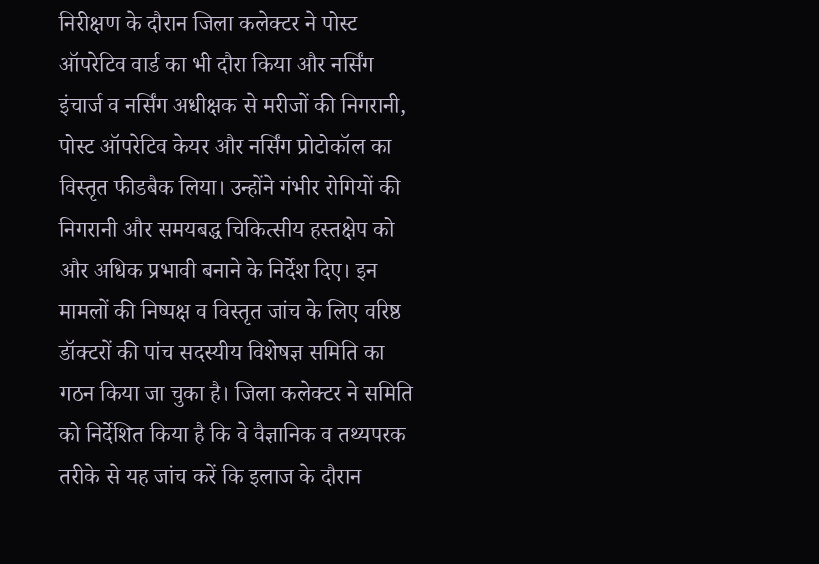निरीक्षण के दौरान जिला कलेक्टर ने पोस्ट ऑपरेटिव वार्ड का भी दौरा किया और नर्सिंग इंचार्ज व नर्सिंग अधीक्षक से मरीजों की निगरानी, पोस्ट ऑपरेटिव केयर और नर्सिंग प्रोटोकॉल का विस्तृत फीडबैक लिया। उन्होंने गंभीर रोगियों की निगरानी और समयबद्ध चिकित्सीय हस्तक्षेप को और अधिक प्रभावी बनाने के निर्देश दिए। इन मामलों की निष्पक्ष व विस्तृत जांच के लिए वरिष्ठ डॉक्टरों की पांच सदस्यीय विशेषज्ञ समिति का गठन किया जा चुका है। जिला कलेक्टर ने समिति को निर्देशित किया है कि वे वैज्ञानिक व तथ्यपरक तरीके से यह जांच करें कि इलाज के दौरान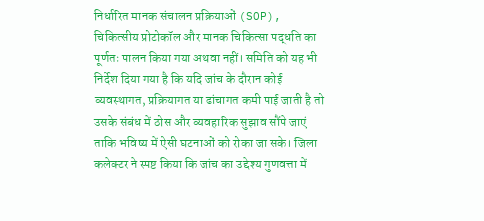निर्धारित मानक संचालन प्रक्रियाओं (SOP), चिकित्सीय प्रोटोकॉल और मानक चिकित्सा पद्धति का पूर्णतः पालन किया गया अथवा नहीं। समिति को यह भी निर्देश दिया गया है कि यदि जांच के दौरान कोई व्यवस्थागत, प्रक्रियागत या ढांचागत कमी पाई जाती है तो उसके संबंध में ठोस और व्यवहारिक सुझाव सौंपे जाएं ताकि भविष्य में ऐसी घटनाओं को रोका जा सके। जिला कलेक्टर ने स्पष्ट किया कि जांच का उद्देश्य गुणवत्ता में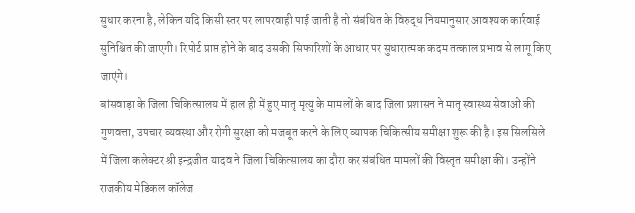सुधार करना है, लेकिन यदि किसी स्तर पर लापरवाही पाई जाती है तो संबंधित के विरुद्ध नियमानुसार आवश्यक कार्रवाई सुनिश्चित की जाएगी। रिपोर्ट प्राप्त होने के बाद उसकी सिफारिशों के आधार पर सुधारात्मक कदम तत्काल प्रभाव से लागू किए जाएंगे।
बांसवाड़ा के जिला चिकित्सालय में हाल ही में हुए मातृ मृत्यु के मामलों के बाद जिला प्रशासन ने मातृ स्वास्थ्य सेवाओं की गुणवत्ता, उपचार व्यवस्था और रोगी सुरक्षा को मजबूत करने के लिए व्यापक चिकित्सीय समीक्षा शुरू की है। इस सिलसिले में जिला कलेक्टर श्री इन्द्रजीत यादव ने जिला चिकित्सालय का दौरा कर संबंधित मामलों की विस्तृत समीक्षा की। उन्होंने राजकीय मेडिकल कॉलेज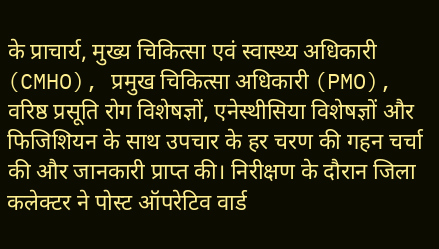के प्राचार्य, मुख्य चिकित्सा एवं स्वास्थ्य अधिकारी (CMHO), प्रमुख चिकित्सा अधिकारी (PMO), वरिष्ठ प्रसूति रोग विशेषज्ञों, एनेस्थीसिया विशेषज्ञों और फिजिशियन के साथ उपचार के हर चरण की गहन चर्चा की और जानकारी प्राप्त की। निरीक्षण के दौरान जिला कलेक्टर ने पोस्ट ऑपरेटिव वार्ड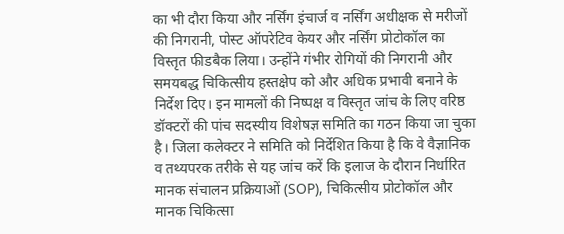का भी दौरा किया और नर्सिंग इंचार्ज व नर्सिंग अधीक्षक से मरीजों की निगरानी, पोस्ट ऑपरेटिव केयर और नर्सिंग प्रोटोकॉल का विस्तृत फीडबैक लिया। उन्होंने गंभीर रोगियों की निगरानी और समयबद्ध चिकित्सीय हस्तक्षेप को और अधिक प्रभावी बनाने के निर्देश दिए। इन मामलों की निष्पक्ष व विस्तृत जांच के लिए वरिष्ठ डॉक्टरों की पांच सदस्यीय विशेषज्ञ समिति का गठन किया जा चुका है। जिला कलेक्टर ने समिति को निर्देशित किया है कि वे वैज्ञानिक व तथ्यपरक तरीके से यह जांच करें कि इलाज के दौरान निर्धारित मानक संचालन प्रक्रियाओं (SOP), चिकित्सीय प्रोटोकॉल और मानक चिकित्सा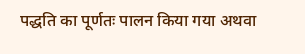पद्धति का पूर्णतः पालन किया गया अथवा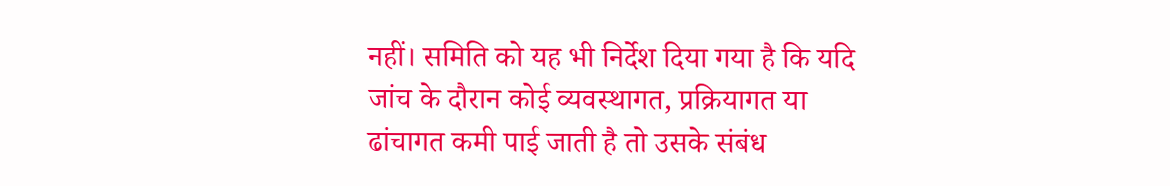नहीं। समिति को यह भी निर्देश दिया गया है कि यदि जांच के दौरान कोई व्यवस्थागत, प्रक्रियागत या ढांचागत कमी पाई जाती है तो उसके संबंध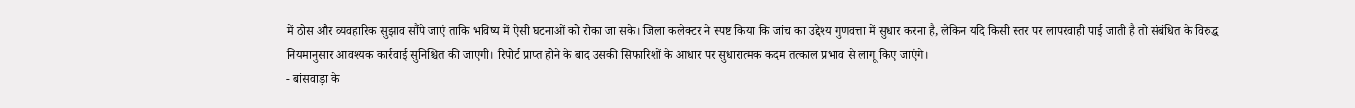में ठोस और व्यवहारिक सुझाव सौंपे जाएं ताकि भविष्य में ऐसी घटनाओं को रोका जा सके। जिला कलेक्टर ने स्पष्ट किया कि जांच का उद्देश्य गुणवत्ता में सुधार करना है, लेकिन यदि किसी स्तर पर लापरवाही पाई जाती है तो संबंधित के विरुद्ध नियमानुसार आवश्यक कार्रवाई सुनिश्चित की जाएगी। रिपोर्ट प्राप्त होने के बाद उसकी सिफारिशों के आधार पर सुधारात्मक कदम तत्काल प्रभाव से लागू किए जाएंगे।
- बांसवाड़ा के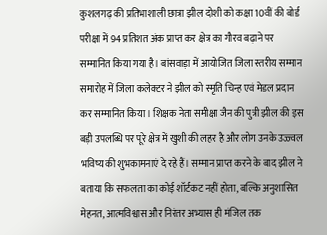कुशलगढ़ की प्रतिभाशाली छात्रा झील दोशी को कक्षा 10वीं की बोर्ड परीक्षा में 94 प्रतिशत अंक प्राप्त कर क्षेत्र का गौरव बढ़ाने पर सम्मानित किया गया है। बांसवाड़ा में आयोजित जिला स्तरीय सम्मान समारोह में जिला कलेक्टर ने झील को स्मृति चिन्ह एवं मेडल प्रदान कर सम्मानित किया। शिक्षक नेता समीक्षा जैन की पुत्री झील की इस बड़ी उपलब्धि पर पूरे क्षेत्र में खुशी की लहर है और लोग उनके उज्ज्वल भविष्य की शुभकामनाएं दे रहे हैं। सम्मान प्राप्त करने के बाद झील ने बताया कि सफलता का कोई शॉर्टकट नहीं होता, बल्कि अनुशासित मेहनत, आत्मविश्वास और निरंतर अभ्यास ही मंजिल तक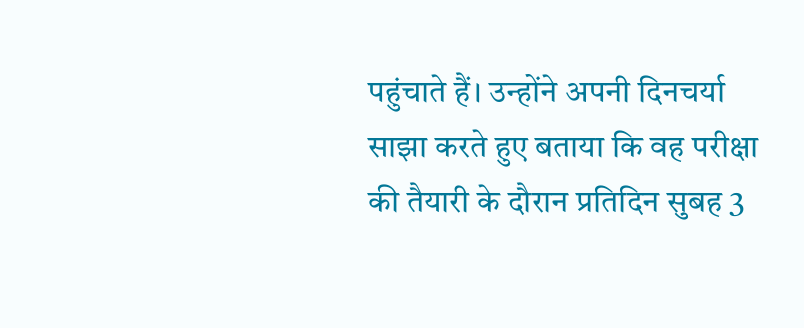पहुंचाते हैं। उन्होंने अपनी दिनचर्या साझा करते हुए बताया कि वह परीक्षा की तैयारी के दौरान प्रतिदिन सुबह 3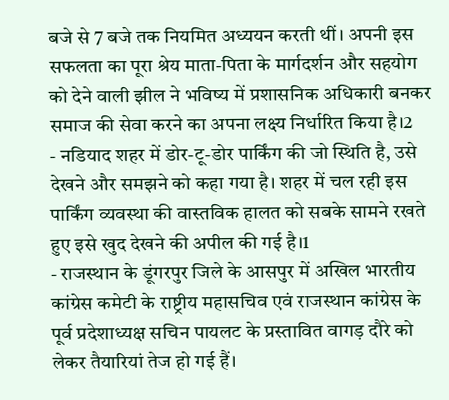बजे से 7 बजे तक नियमित अध्ययन करती थीं। अपनी इस सफलता का पूरा श्रेय माता-पिता के मार्गदर्शन और सहयोग को देने वाली झील ने भविष्य में प्रशासनिक अधिकारी बनकर समाज की सेवा करने का अपना लक्ष्य निर्धारित किया है।2
- नडियाद शहर में डोर-टू-डोर पार्किंग की जो स्थिति है, उसे देखने और समझने को कहा गया है। शहर में चल रही इस पार्किंग व्यवस्था की वास्तविक हालत को सबके सामने रखते हुए इसे खुद देखने की अपील की गई है।1
- राजस्थान के डूंगरपुर जिले के आसपुर में अखिल भारतीय कांग्रेस कमेटी के राष्ट्रीय महासचिव एवं राजस्थान कांग्रेस के पूर्व प्रदेशाध्यक्ष सचिन पायलट के प्रस्तावित वागड़ दौरे को लेकर तैयारियां तेज हो गई हैं।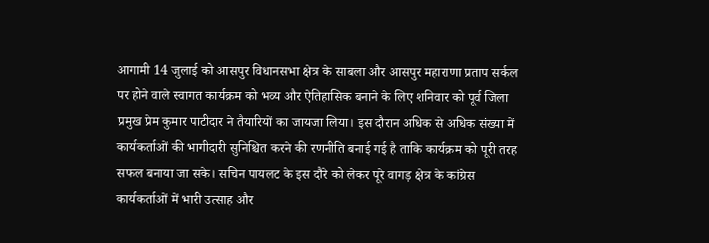आगामी 14 जुलाई को आसपुर विधानसभा क्षेत्र के साबला और आसपुर महाराणा प्रताप सर्कल पर होने वाले स्वागत कार्यक्रम को भव्य और ऐतिहासिक बनाने के लिए शनिवार को पूर्व जिला प्रमुख प्रेम कुमार पाटीदार ने तैयारियों का जायजा लिया। इस दौरान अधिक से अधिक संख्या में कार्यकर्ताओं की भागीदारी सुनिश्चित करने की रणनीति बनाई गई है ताकि कार्यक्रम को पूरी तरह सफल बनाया जा सके। सचिन पायलट के इस दौरे को लेकर पूरे वागड़ क्षेत्र के कांग्रेस कार्यकर्ताओं में भारी उत्साह और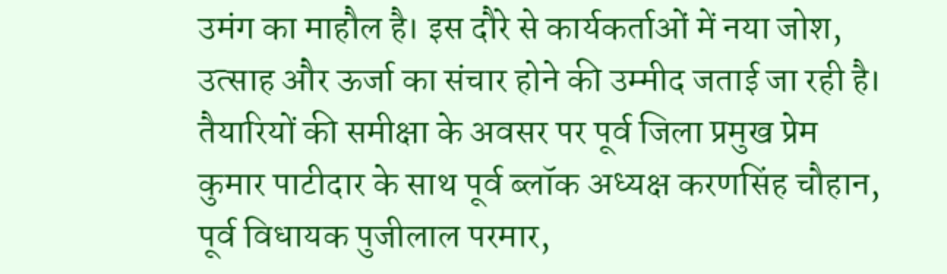उमंग का माहौल है। इस दौरे से कार्यकर्ताओं में नया जोश, उत्साह और ऊर्जा का संचार होने की उम्मीद जताई जा रही है। तैयारियों की समीक्षा के अवसर पर पूर्व जिला प्रमुख प्रेम कुमार पाटीदार के साथ पूर्व ब्लॉक अध्यक्ष करणसिंह चौहान, पूर्व विधायक पुजीलाल परमार,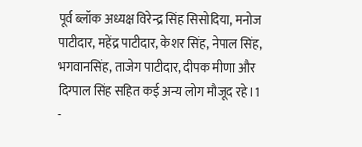पूर्व ब्लॉक अध्यक्ष विरेन्द्र सिंह सिसोदिया, मनोज पाटीदार, महेंद्र पाटीदार, केशर सिंह, नेपाल सिंह, भगवानसिंह, ताजेग पाटीदार, दीपक मीणा और दिग्पाल सिंह सहित कई अन्य लोग मौजूद रहे।1
-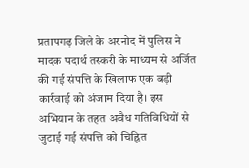प्रतापगढ़ जिले के अरनोद में पुलिस ने मादक पदार्थ तस्करी के माध्यम से अर्जित की गई संपत्ति के खिलाफ एक बड़ी कार्रवाई को अंजाम दिया है। इस अभियान के तहत अवैध गतिविधियों से जुटाई गई संपत्ति को चिह्नित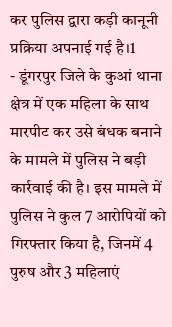कर पुलिस द्वारा कड़ी कानूनी प्रक्रिया अपनाई गई है।1
- डूंगरपुर जिले के कुआं थाना क्षेत्र में एक महिला के साथ मारपीट कर उसे बंधक बनाने के मामले में पुलिस ने बड़ी कार्रवाई की है। इस मामले में पुलिस ने कुल 7 आरोपियों को गिरफ्तार किया है, जिनमें 4 पुरुष और 3 महिलाएं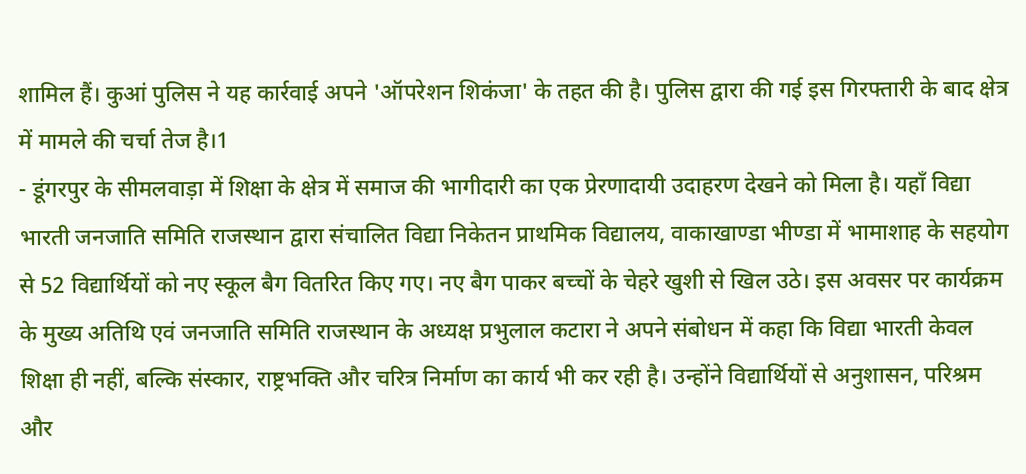शामिल हैं। कुआं पुलिस ने यह कार्रवाई अपने 'ऑपरेशन शिकंजा' के तहत की है। पुलिस द्वारा की गई इस गिरफ्तारी के बाद क्षेत्र में मामले की चर्चा तेज है।1
- डूंगरपुर के सीमलवाड़ा में शिक्षा के क्षेत्र में समाज की भागीदारी का एक प्रेरणादायी उदाहरण देखने को मिला है। यहाँ विद्या भारती जनजाति समिति राजस्थान द्वारा संचालित विद्या निकेतन प्राथमिक विद्यालय, वाकाखाण्डा भीण्डा में भामाशाह के सहयोग से 52 विद्यार्थियों को नए स्कूल बैग वितरित किए गए। नए बैग पाकर बच्चों के चेहरे खुशी से खिल उठे। इस अवसर पर कार्यक्रम के मुख्य अतिथि एवं जनजाति समिति राजस्थान के अध्यक्ष प्रभुलाल कटारा ने अपने संबोधन में कहा कि विद्या भारती केवल शिक्षा ही नहीं, बल्कि संस्कार, राष्ट्रभक्ति और चरित्र निर्माण का कार्य भी कर रही है। उन्होंने विद्यार्थियों से अनुशासन, परिश्रम और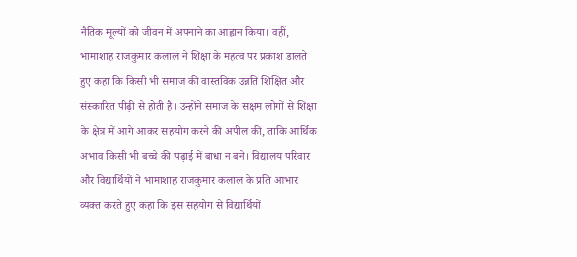नैतिक मूल्यों को जीवन में अपनाने का आह्वान किया। वहीं, भामाशाह राजकुमार कलाल ने शिक्षा के महत्व पर प्रकाश डालते हुए कहा कि किसी भी समाज की वास्तविक उन्नति शिक्षित और संस्कारित पीढ़ी से होती है। उन्होंने समाज के सक्षम लोगों से शिक्षा के क्षेत्र में आगे आकर सहयोग करने की अपील की, ताकि आर्थिक अभाव किसी भी बच्चे की पढ़ाई में बाधा न बने। विद्यालय परिवार और विद्यार्थियों ने भामाशाह राजकुमार कलाल के प्रति आभार व्यक्त करते हुए कहा कि इस सहयोग से विद्यार्थियों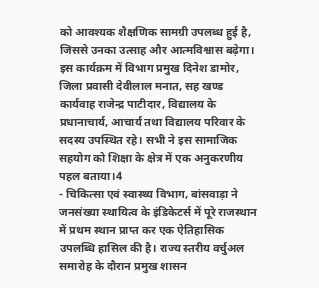को आवश्यक शैक्षणिक सामग्री उपलब्ध हुई है, जिससे उनका उत्साह और आत्मविश्वास बढ़ेगा। इस कार्यक्रम में विभाग प्रमुख दिनेश डामोर, जिला प्रवासी देवीलाल मनात, सह खण्ड कार्यवाह राजेन्द्र पाटीदार, विद्यालय के प्रधानाचार्य, आचार्य तथा विद्यालय परिवार के सदस्य उपस्थित रहे। सभी ने इस सामाजिक सहयोग को शिक्षा के क्षेत्र में एक अनुकरणीय पहल बताया।4
- चिकित्सा एवं स्वास्थ्य विभाग, बांसवाड़ा ने जनसंख्या स्थायित्व के इंडिकेटर्स में पूरे राजस्थान में प्रथम स्थान प्राप्त कर एक ऐतिहासिक उपलब्धि हासिल की है। राज्य स्तरीय वर्चुअल समारोह के दौरान प्रमुख शासन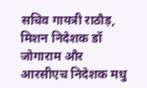सचिव गायत्री राठौड़, मिशन निदेशक डॉ जोगाराम और आरसीएच निदेशक मधु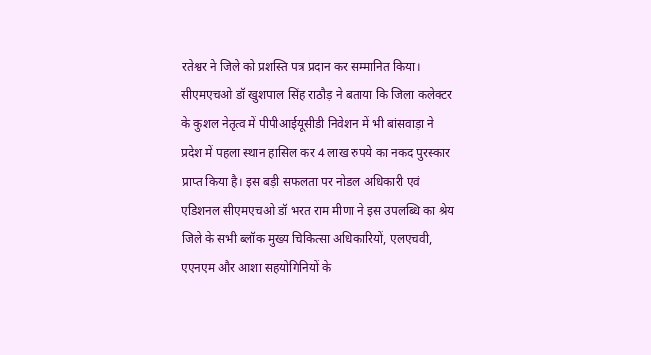रतेश्वर ने जिले को प्रशस्ति पत्र प्रदान कर सम्मानित किया। सीएमएचओ डॉ खुशपाल सिंह राठौड़ ने बताया कि जिला कलेक्टर के कुशल नेतृत्व में पीपीआईयूसीडी निवेशन में भी बांसवाड़ा ने प्रदेश में पहला स्थान हासिल कर 4 लाख रुपये का नकद पुरस्कार प्राप्त किया है। इस बड़ी सफलता पर नोडल अधिकारी एवं एडिशनल सीएमएचओ डॉ भरत राम मीणा ने इस उपलब्धि का श्रेय जिले के सभी ब्लॉक मुख्य चिकित्सा अधिकारियों, एलएचवी, एएनएम और आशा सहयोगिनियों के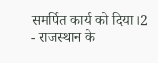समर्पित कार्य को दिया।2
- राजस्थान के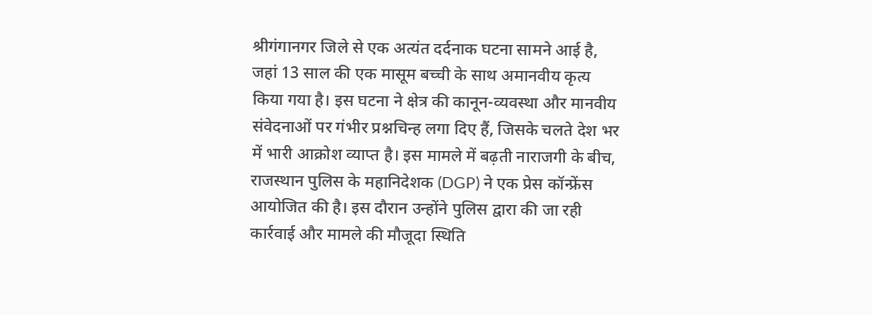श्रीगंगानगर जिले से एक अत्यंत दर्दनाक घटना सामने आई है, जहां 13 साल की एक मासूम बच्ची के साथ अमानवीय कृत्य किया गया है। इस घटना ने क्षेत्र की कानून-व्यवस्था और मानवीय संवेदनाओं पर गंभीर प्रश्नचिन्ह लगा दिए हैं, जिसके चलते देश भर में भारी आक्रोश व्याप्त है। इस मामले में बढ़ती नाराजगी के बीच, राजस्थान पुलिस के महानिदेशक (DGP) ने एक प्रेस कॉन्फ्रेंस आयोजित की है। इस दौरान उन्होंने पुलिस द्वारा की जा रही कार्रवाई और मामले की मौजूदा स्थिति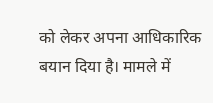को लेकर अपना आधिकारिक बयान दिया है। मामले में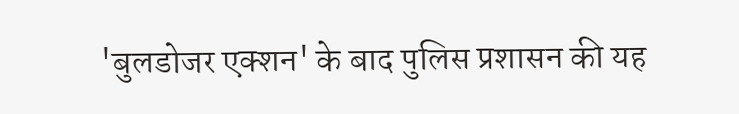'बुलडोजर एक्शन' के बाद पुलिस प्रशासन की यह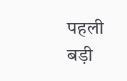पहली बड़ी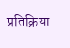प्रतिक्रिया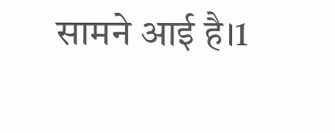सामने आई है।1